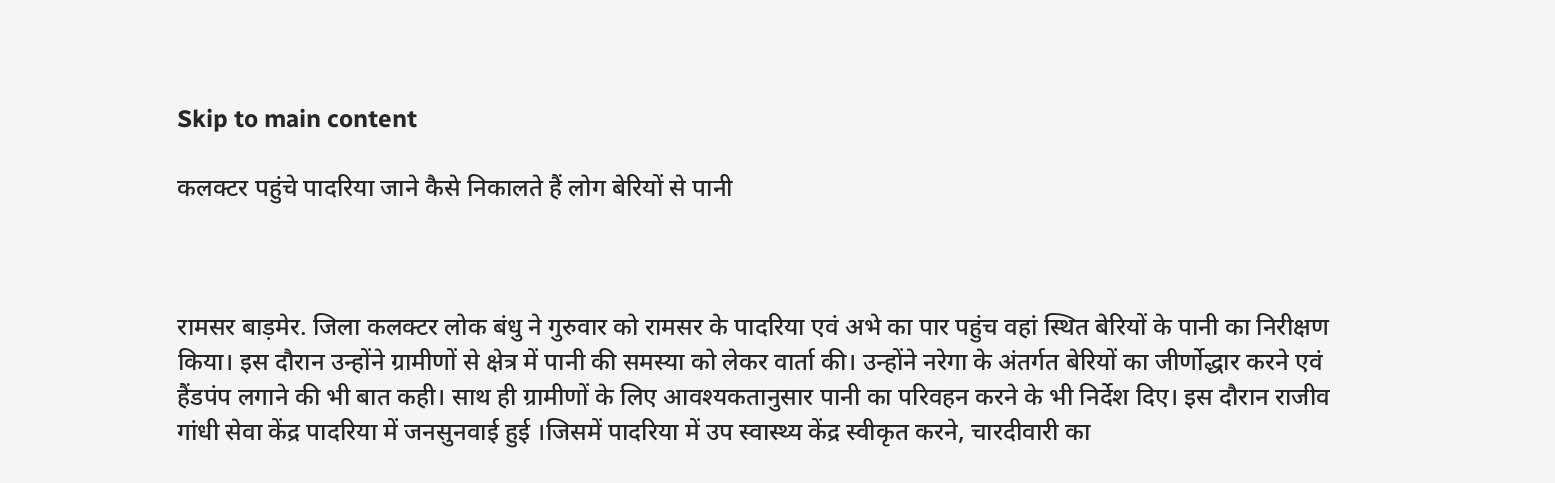Skip to main content

कलक्टर पहुंचे पादरिया जाने कैसे निकालते हैं लोग बेरियों से पानी



रामसर बाड़मेर. जिला कलक्टर लोक बंधु ने गुरुवार को रामसर के पादरिया एवं अभे का पार पहुंच वहां स्थित बेरियों के पानी का निरीक्षण किया। इस दौरान उन्होंने ग्रामीणों से क्षेत्र में पानी की समस्या को लेकर वार्ता की। उन्होंने नरेगा के अंतर्गत बेरियों का जीर्णोद्धार करने एवं हैंडपंप लगाने की भी बात कही। साथ ही ग्रामीणों के लिए आवश्यकतानुसार पानी का परिवहन करने के भी निर्देश दिए। इस दौरान राजीव गांधी सेवा केंद्र पादरिया में जनसुनवाई हुई ।जिसमें पादरिया में उप स्वास्थ्य केंद्र स्वीकृत करने, चारदीवारी का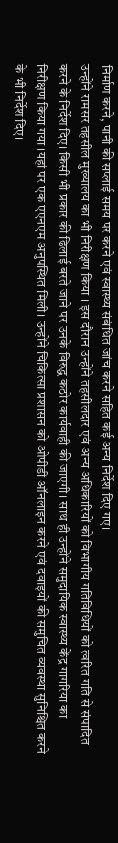निर्माण करने, पानी की सप्लाई समय पर करने एवं स्वास्थ्य संबंधित जांच करने सहित कई अन्य निर्देश दिए गए।
उन्होंने रामसर तहसील मुख्यालय का भी निरीक्षण किया । इस दौरान उन्होंने तहसीलदार एवं अन्य अधिकारियों को विभागीय गतिविधियों को त्वरित गति से संपादित करने के निर्देश दिए। किसी भी प्रकार की ढिलाई बरते जाने पर उनके विरुद्ध कठोर कार्यवाही की जाएगी। साथ ही उन्होंने समुदायिक स्वास्थ्य केंद्र गागरिया का निरीक्षण किया गया ।यहां पर एक एएनएम अनुपस्थित मिली। उन्होंने चिकित्सा प्रशासन को ओपीडी ऑनलाइन करने एवं दवाइयों की समुचित व्यवस्था सुनिश्चित करने के भी निर्देश दिए।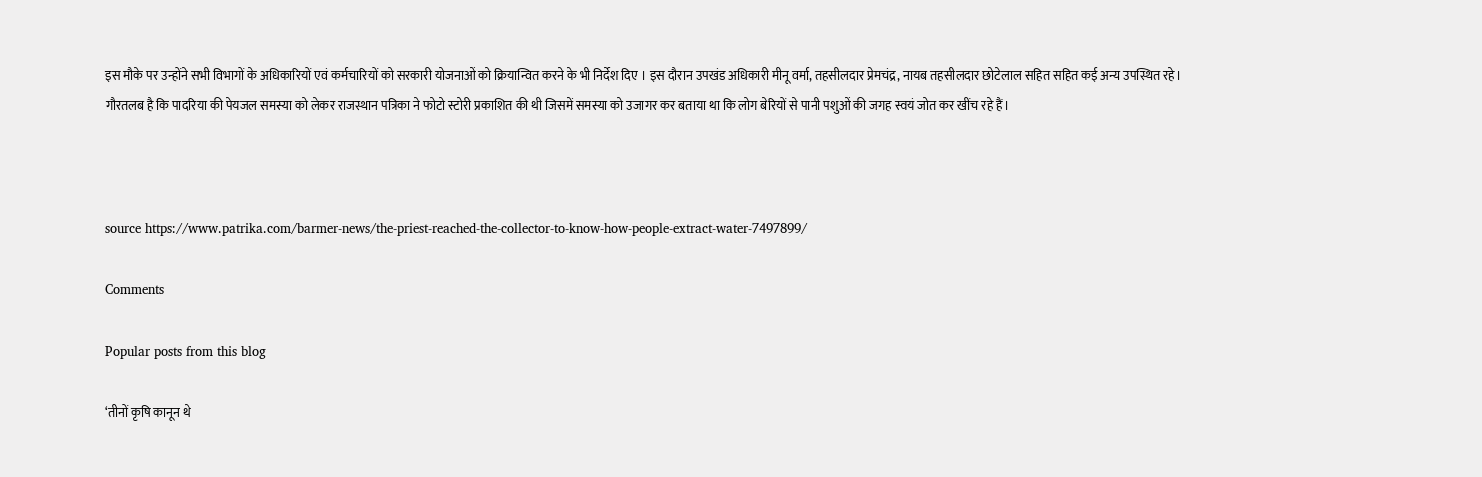इस मौके पर उन्होंने सभी विभागों के अधिकारियों एवं कर्मचारियों को सरकारी योजनाओं को क्रियान्वित करने के भी निर्देश दिए । इस दौरान उपखंड अधिकारी मीनू वर्मा, तहसीलदार प्रेमचंद्र, नायब तहसीलदार छोटेलाल सहित सहित कई अन्य उपस्थित रहे। गौरतलब है कि पादरिया की पेयजल समस्या को लेकर राजस्थान पत्रिका ने फोटो स्टोरी प्रकाशित की थी जिसमें समस्या को उजागर कर बताया था कि लोग बेरियों से पानी पशुओं की जगह स्वयं जोत कर खींच रहे हैं।



source https://www.patrika.com/barmer-news/the-priest-reached-the-collector-to-know-how-people-extract-water-7497899/

Comments

Popular posts from this blog

‘तीनों कृषि कानून थे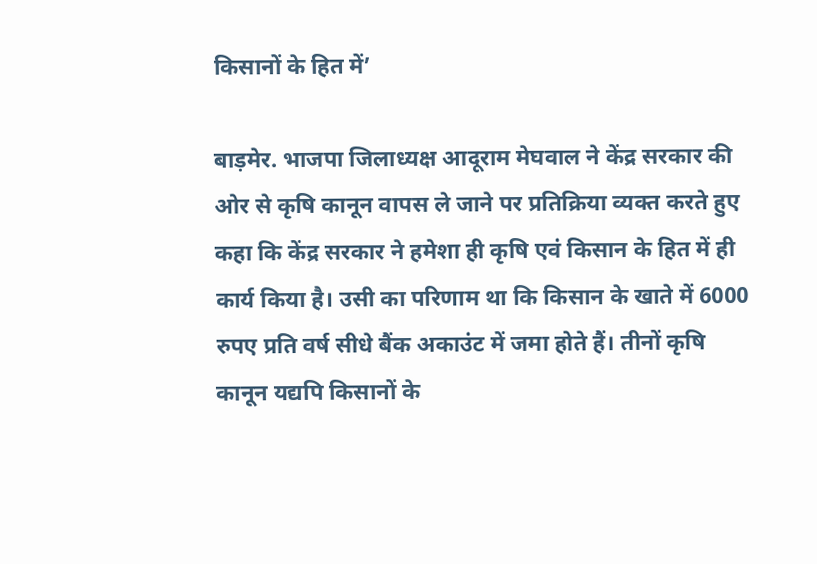किसानों के हित में’

बाड़मेर. भाजपा जिलाध्यक्ष आदूराम मेघवाल ने केंद्र सरकार की ओर से कृषि कानून वापस ले जाने पर प्रतिक्रिया व्यक्त करते हुए कहा कि केंद्र सरकार ने हमेशा ही कृषि एवं किसान के हित में ही कार्य किया है। उसी का परिणाम था कि किसान के खाते में 6000 रुपए प्रति वर्ष सीधे बैंक अकाउंट में जमा होते हैं। तीनों कृषि कानून यद्यपि किसानों के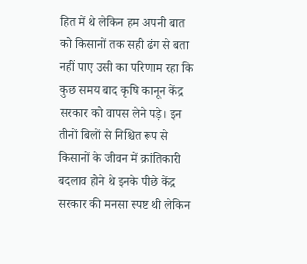हित में थे लेकिन हम अपनी बात को किसानों तक सही ढंग से बता नहीं पाए उसी का परिणाम रहा कि कुछ समय बाद कृषि कानून केंद्र सरकार को वापस लेने पड़े। इन तीनों बिलों से निश्चित रूप से किसानों के जीवन में क्रांतिकारी बदलाव होने थे इनके पीछे केंद्र सरकार की मनसा स्पष्ट थी लेकिन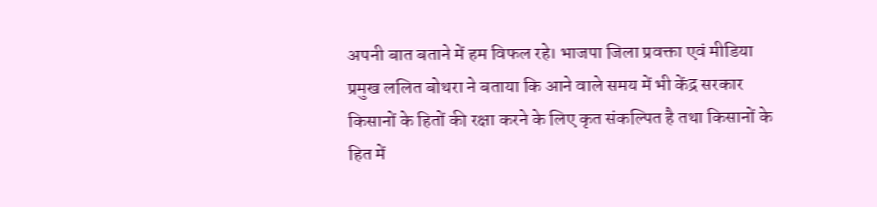अपनी बात बताने में हम विफल रहे। भाजपा जिला प्रवक्ता एवं मीडिया प्रमुख ललित बोथरा ने बताया कि आने वाले समय में भी केंद्र सरकार किसानों के हितों की रक्षा करने के लिए कृत संकल्पित है तथा किसानों के हित में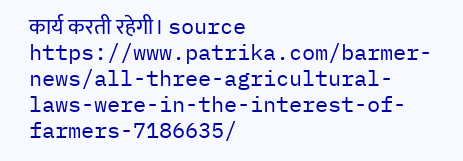कार्य करती रहेगी। source https://www.patrika.com/barmer-news/all-three-agricultural-laws-were-in-the-interest-of-farmers-7186635/